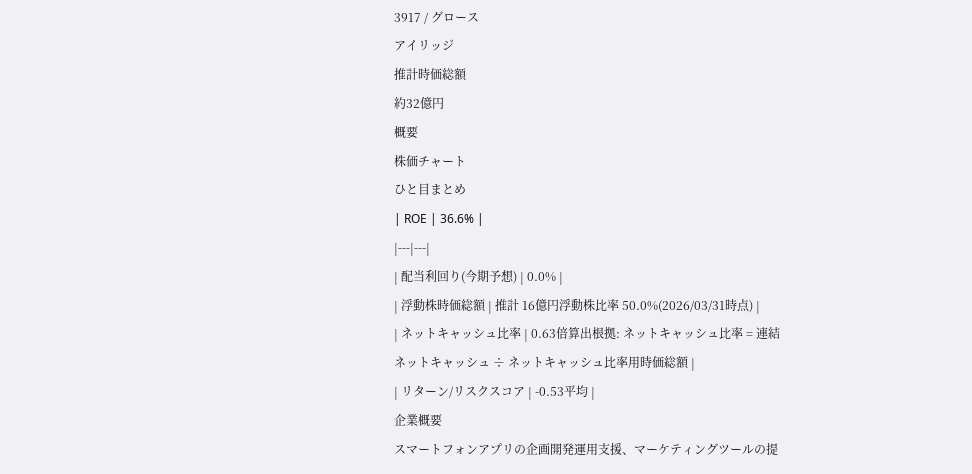3917 / グロース
アイリッジ
推計時価総額
約32億円
概要
株価チャート
ひと目まとめ
| ROE | 36.6% |
|---|---|
| 配当利回り(今期予想) | 0.0% |
| 浮動株時価総額 | 推計 16億円浮動株比率 50.0%(2026/03/31時点) |
| ネットキャッシュ比率 | 0.63倍算出根拠: ネットキャッシュ比率 = 連結ネットキャッシュ ÷ ネットキャッシュ比率用時価総額 |
| リターン/リスクスコア | -0.53平均 |
企業概要
スマートフォンアプリの企画開発運用支援、マーケティングツールの提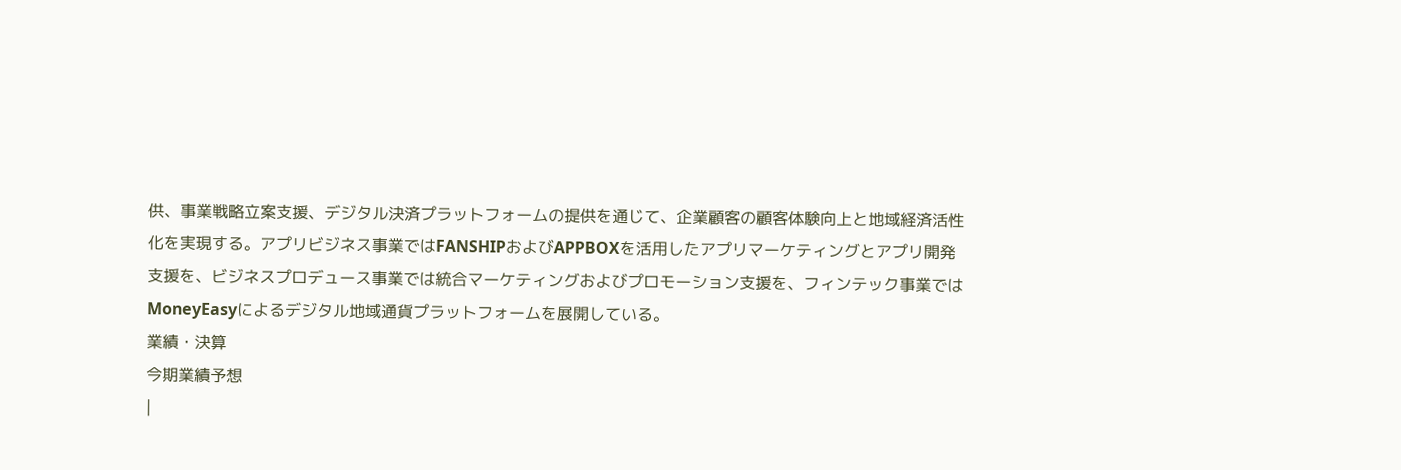供、事業戦略立案支援、デジタル決済プラットフォームの提供を通じて、企業顧客の顧客体験向上と地域経済活性化を実現する。アプリビジネス事業ではFANSHIPおよびAPPBOXを活用したアプリマーケティングとアプリ開発支援を、ビジネスプロデュース事業では統合マーケティングおよびプロモーション支援を、フィンテック事業ではMoneyEasyによるデジタル地域通貨プラットフォームを展開している。
業績・決算
今期業績予想
|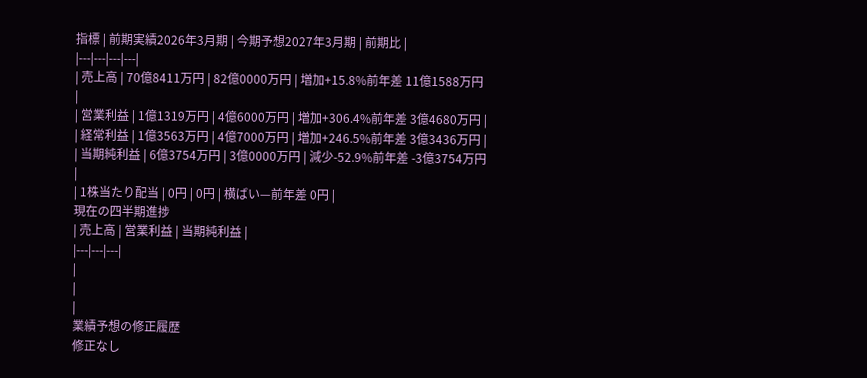指標 | 前期実績2026年3月期 | 今期予想2027年3月期 | 前期比 |
|---|---|---|---|
| 売上高 | 70億8411万円 | 82億0000万円 | 増加+15.8%前年差 11億1588万円 |
| 営業利益 | 1億1319万円 | 4億6000万円 | 増加+306.4%前年差 3億4680万円 |
| 経常利益 | 1億3563万円 | 4億7000万円 | 増加+246.5%前年差 3億3436万円 |
| 当期純利益 | 6億3754万円 | 3億0000万円 | 減少-52.9%前年差 -3億3754万円 |
| 1株当たり配当 | 0円 | 0円 | 横ばい—前年差 0円 |
現在の四半期進捗
| 売上高 | 営業利益 | 当期純利益 |
|---|---|---|
|
|
|
業績予想の修正履歴
修正なし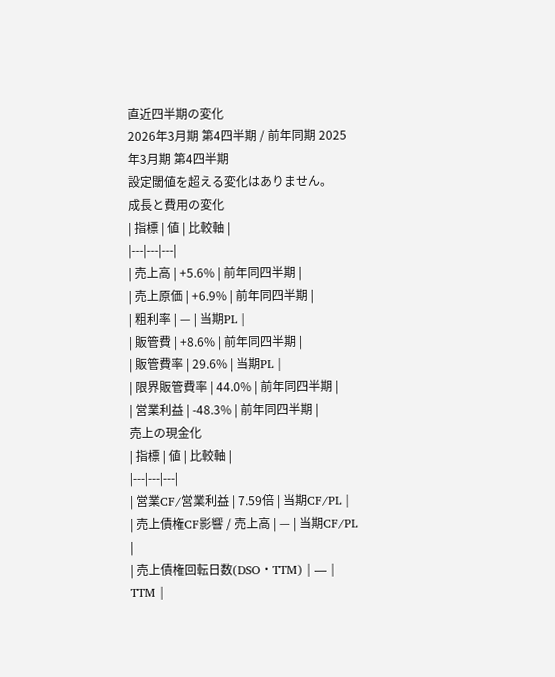直近四半期の変化
2026年3月期 第4四半期 / 前年同期 2025年3月期 第4四半期
設定閾値を超える変化はありません。
成長と費用の変化
| 指標 | 値 | 比較軸 |
|---|---|---|
| 売上高 | +5.6% | 前年同四半期 |
| 売上原価 | +6.9% | 前年同四半期 |
| 粗利率 | — | 当期PL |
| 販管費 | +8.6% | 前年同四半期 |
| 販管費率 | 29.6% | 当期PL |
| 限界販管費率 | 44.0% | 前年同四半期 |
| 営業利益 | -48.3% | 前年同四半期 |
売上の現金化
| 指標 | 値 | 比較軸 |
|---|---|---|
| 営業CF/営業利益 | 7.59倍 | 当期CF/PL |
| 売上債権CF影響 / 売上高 | — | 当期CF/PL |
| 売上債権回転日数(DSO・TTM) | — | TTM |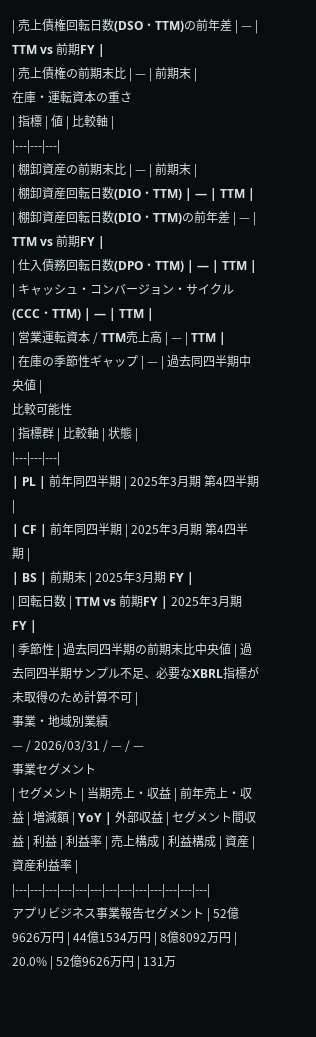| 売上債権回転日数(DSO・TTM)の前年差 | — | TTM vs 前期FY |
| 売上債権の前期末比 | — | 前期末 |
在庫・運転資本の重さ
| 指標 | 値 | 比較軸 |
|---|---|---|
| 棚卸資産の前期末比 | — | 前期末 |
| 棚卸資産回転日数(DIO・TTM) | — | TTM |
| 棚卸資産回転日数(DIO・TTM)の前年差 | — | TTM vs 前期FY |
| 仕入債務回転日数(DPO・TTM) | — | TTM |
| キャッシュ・コンバージョン・サイクル(CCC・TTM) | — | TTM |
| 営業運転資本 / TTM売上高 | — | TTM |
| 在庫の季節性ギャップ | — | 過去同四半期中央値 |
比較可能性
| 指標群 | 比較軸 | 状態 |
|---|---|---|
| PL | 前年同四半期 | 2025年3月期 第4四半期 |
| CF | 前年同四半期 | 2025年3月期 第4四半期 |
| BS | 前期末 | 2025年3月期 FY |
| 回転日数 | TTM vs 前期FY | 2025年3月期 FY |
| 季節性 | 過去同四半期の前期末比中央値 | 過去同四半期サンプル不足、必要なXBRL指標が未取得のため計算不可 |
事業・地域別業績
— / 2026/03/31 / — / —
事業セグメント
| セグメント | 当期売上・収益 | 前年売上・収益 | 増減額 | YoY | 外部収益 | セグメント間収益 | 利益 | 利益率 | 売上構成 | 利益構成 | 資産 | 資産利益率 |
|---|---|---|---|---|---|---|---|---|---|---|---|---|
アプリビジネス事業報告セグメント | 52億9626万円 | 44億1534万円 | 8億8092万円 | 20.0% | 52億9626万円 | 131万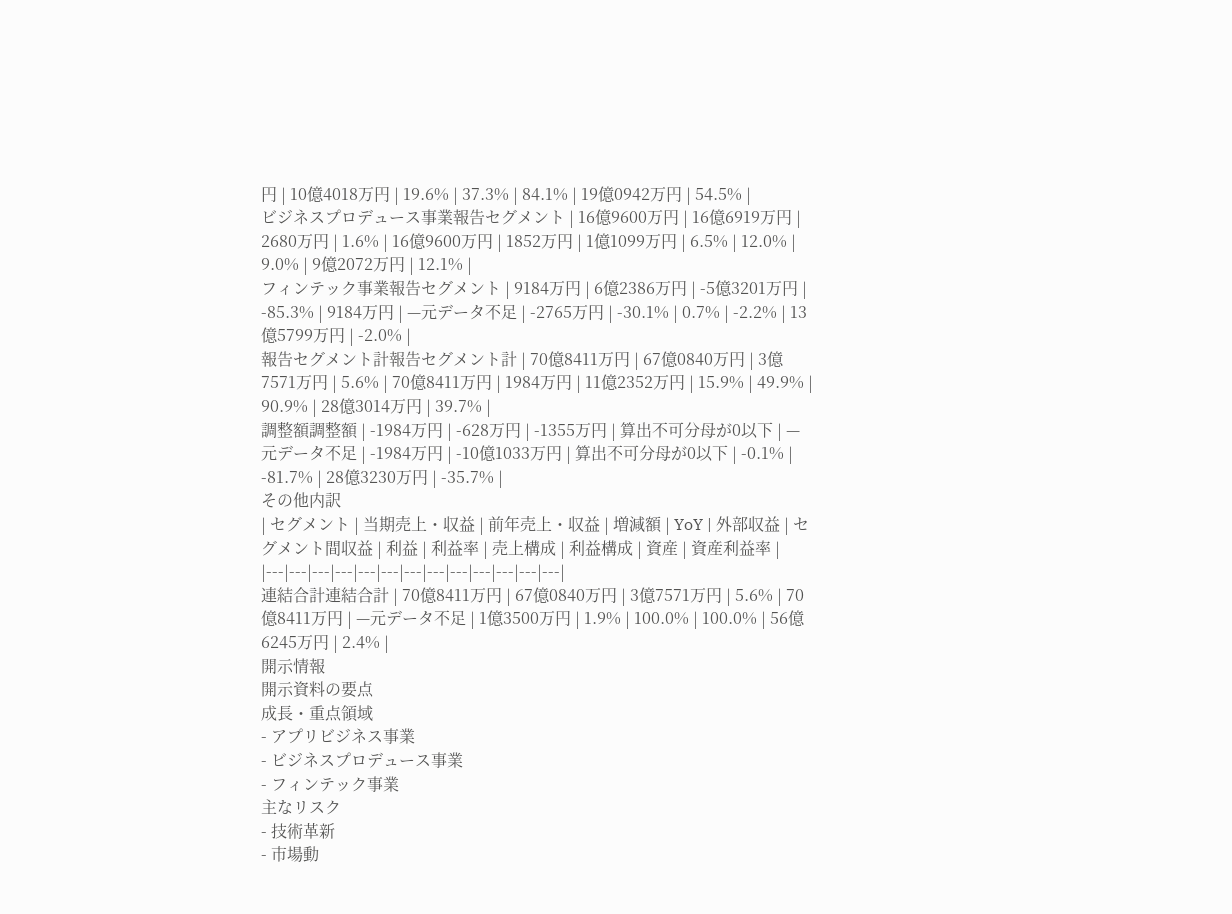円 | 10億4018万円 | 19.6% | 37.3% | 84.1% | 19億0942万円 | 54.5% |
ビジネスプロデュース事業報告セグメント | 16億9600万円 | 16億6919万円 | 2680万円 | 1.6% | 16億9600万円 | 1852万円 | 1億1099万円 | 6.5% | 12.0% | 9.0% | 9億2072万円 | 12.1% |
フィンテック事業報告セグメント | 9184万円 | 6億2386万円 | -5億3201万円 | -85.3% | 9184万円 | —元データ不足 | -2765万円 | -30.1% | 0.7% | -2.2% | 13億5799万円 | -2.0% |
報告セグメント計報告セグメント計 | 70億8411万円 | 67億0840万円 | 3億7571万円 | 5.6% | 70億8411万円 | 1984万円 | 11億2352万円 | 15.9% | 49.9% | 90.9% | 28億3014万円 | 39.7% |
調整額調整額 | -1984万円 | -628万円 | -1355万円 | 算出不可分母が0以下 | —元データ不足 | -1984万円 | -10億1033万円 | 算出不可分母が0以下 | -0.1% | -81.7% | 28億3230万円 | -35.7% |
その他内訳
| セグメント | 当期売上・収益 | 前年売上・収益 | 増減額 | YoY | 外部収益 | セグメント間収益 | 利益 | 利益率 | 売上構成 | 利益構成 | 資産 | 資産利益率 |
|---|---|---|---|---|---|---|---|---|---|---|---|---|
連結合計連結合計 | 70億8411万円 | 67億0840万円 | 3億7571万円 | 5.6% | 70億8411万円 | —元データ不足 | 1億3500万円 | 1.9% | 100.0% | 100.0% | 56億6245万円 | 2.4% |
開示情報
開示資料の要点
成長・重点領域
- アプリビジネス事業
- ビジネスプロデュース事業
- フィンテック事業
主なリスク
- 技術革新
- 市場動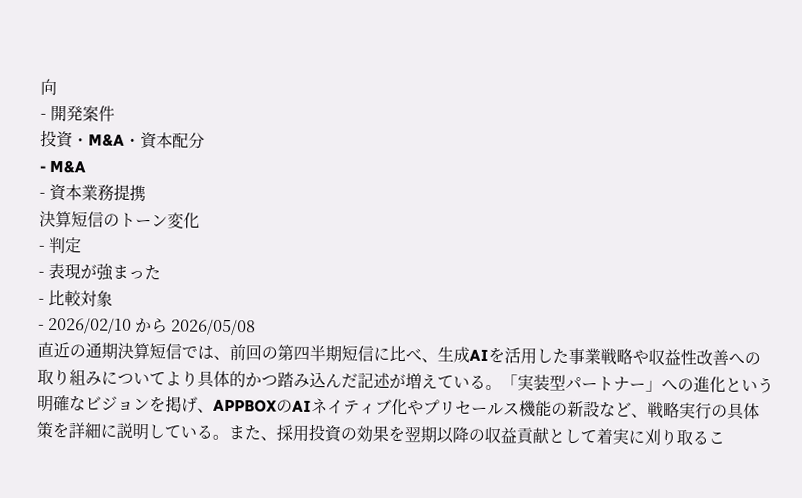向
- 開発案件
投資・M&A・資本配分
- M&A
- 資本業務提携
決算短信のトーン変化
- 判定
- 表現が強まった
- 比較対象
- 2026/02/10 から 2026/05/08
直近の通期決算短信では、前回の第四半期短信に比べ、生成AIを活用した事業戦略や収益性改善への取り組みについてより具体的かつ踏み込んだ記述が増えている。「実装型パートナー」への進化という明確なビジョンを掲げ、APPBOXのAIネイティブ化やプリセールス機能の新設など、戦略実行の具体策を詳細に説明している。また、採用投資の効果を翌期以降の収益貢献として着実に刈り取るこ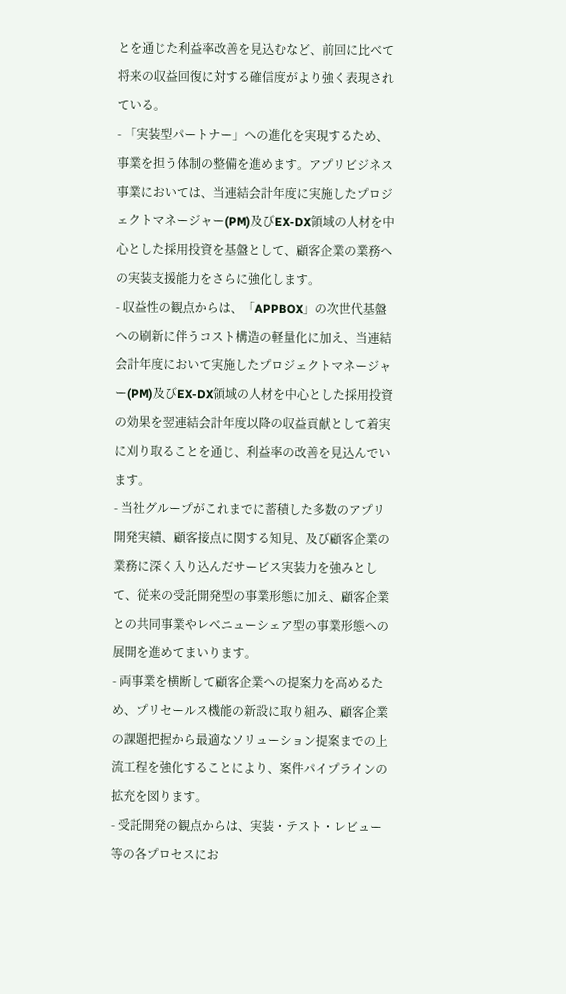とを通じた利益率改善を見込むなど、前回に比べて将来の収益回復に対する確信度がより強く表現されている。
- 「実装型パートナー」への進化を実現するため、事業を担う体制の整備を進めます。アプリビジネス事業においては、当連結会計年度に実施したプロジェクトマネージャー(PM)及びEX-DX領域の人材を中心とした採用投資を基盤として、顧客企業の業務への実装支援能力をさらに強化します。
- 収益性の観点からは、「APPBOX」の次世代基盤への刷新に伴うコスト構造の軽量化に加え、当連結会計年度において実施したプロジェクトマネージャー(PM)及びEX-DX領域の人材を中心とした採用投資の効果を翌連結会計年度以降の収益貢献として着実に刈り取ることを通じ、利益率の改善を見込んでいます。
- 当社グループがこれまでに蓄積した多数のアプリ開発実績、顧客接点に関する知見、及び顧客企業の業務に深く入り込んだサービス実装力を強みとして、従来の受託開発型の事業形態に加え、顧客企業との共同事業やレベニューシェア型の事業形態への展開を進めてまいります。
- 両事業を横断して顧客企業への提案力を高めるため、プリセールス機能の新設に取り組み、顧客企業の課題把握から最適なソリューション提案までの上流工程を強化することにより、案件パイプラインの拡充を図ります。
- 受託開発の観点からは、実装・テスト・レビュー等の各プロセスにお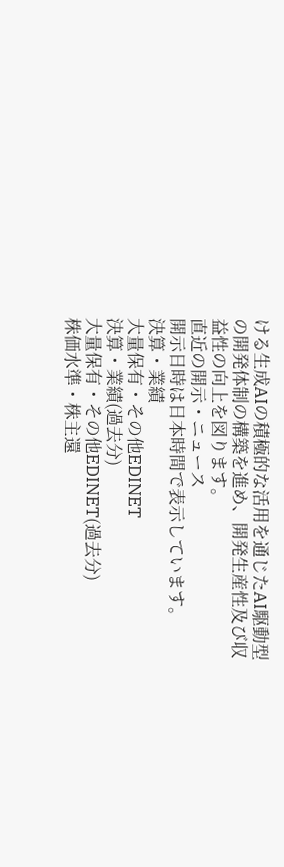ける生成AIの積極的な活用を通じたAI駆動型の開発体制の構築を進め、開発生産性及び収益性の向上を図ります。
直近の開示・ニュース
開示日時は日本時間で表示しています。
決算・業績
大量保有・その他EDINET
決算・業績(過去分)
大量保有・その他EDINET(過去分)
株価水準・株主還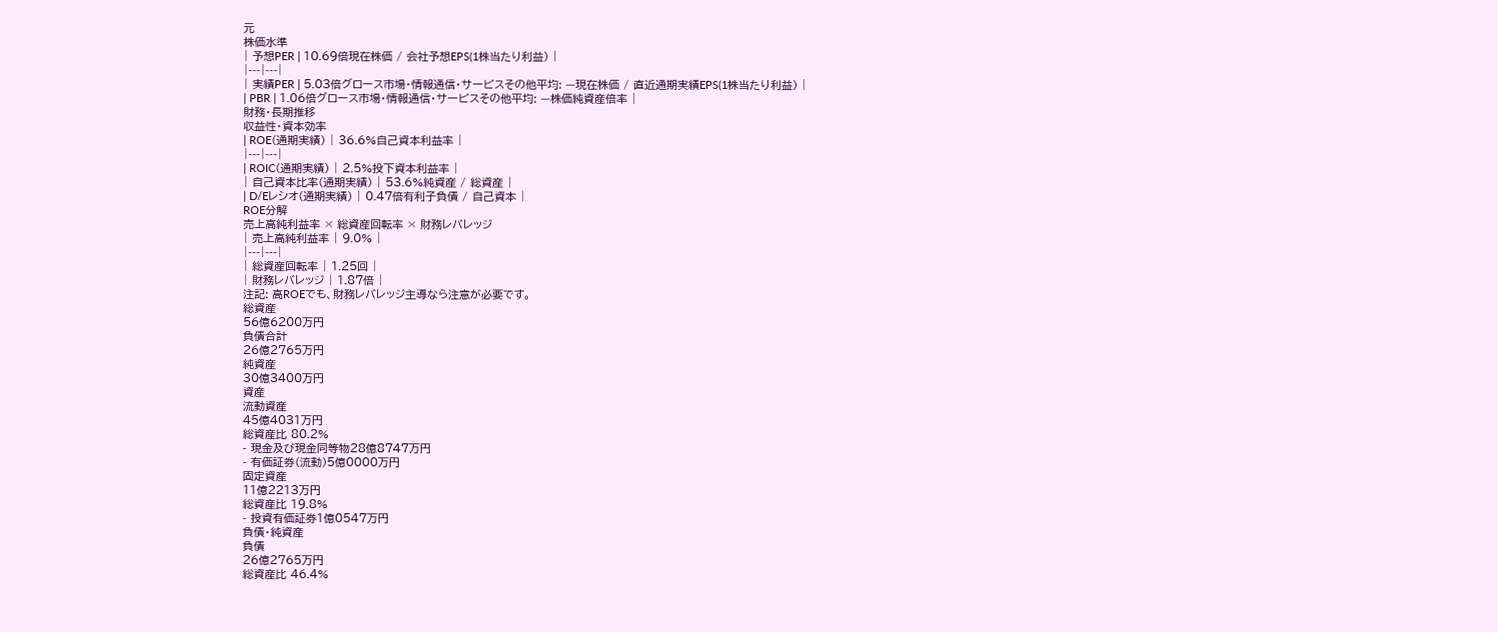元
株価水準
| 予想PER | 10.69倍現在株価 / 会社予想EPS(1株当たり利益) |
|---|---|
| 実績PER | 5.03倍グロース市場・情報通信・サービスその他平均: —現在株価 / 直近通期実績EPS(1株当たり利益) |
| PBR | 1.06倍グロース市場・情報通信・サービスその他平均: —株価純資産倍率 |
財務・長期推移
収益性・資本効率
| ROE(通期実績) | 36.6%自己資本利益率 |
|---|---|
| ROIC(通期実績) | 2.5%投下資本利益率 |
| 自己資本比率(通期実績) | 53.6%純資産 / 総資産 |
| D/Eレシオ(通期実績) | 0.47倍有利子負債 / 自己資本 |
ROE分解
売上高純利益率 × 総資産回転率 × 財務レバレッジ
| 売上高純利益率 | 9.0% |
|---|---|
| 総資産回転率 | 1.25回 |
| 財務レバレッジ | 1.87倍 |
注記: 高ROEでも、財務レバレッジ主導なら注意が必要です。
総資産
56億6200万円
負債合計
26億2765万円
純資産
30億3400万円
資産
流動資産
45億4031万円
総資産比 80.2%
- 現金及び現金同等物28億8747万円
- 有価証券(流動)5億0000万円
固定資産
11億2213万円
総資産比 19.8%
- 投資有価証券1億0547万円
負債・純資産
負債
26億2765万円
総資産比 46.4%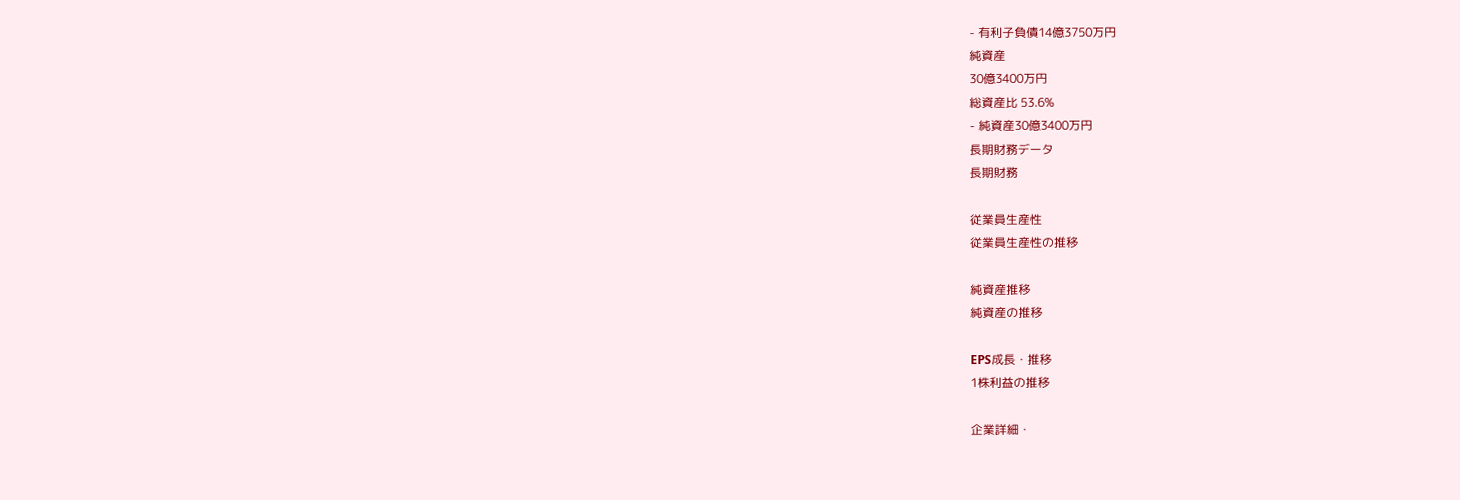- 有利子負債14億3750万円
純資産
30億3400万円
総資産比 53.6%
- 純資産30億3400万円
長期財務データ
長期財務

従業員生産性
従業員生産性の推移

純資産推移
純資産の推移

EPS成長・推移
1株利益の推移

企業詳細・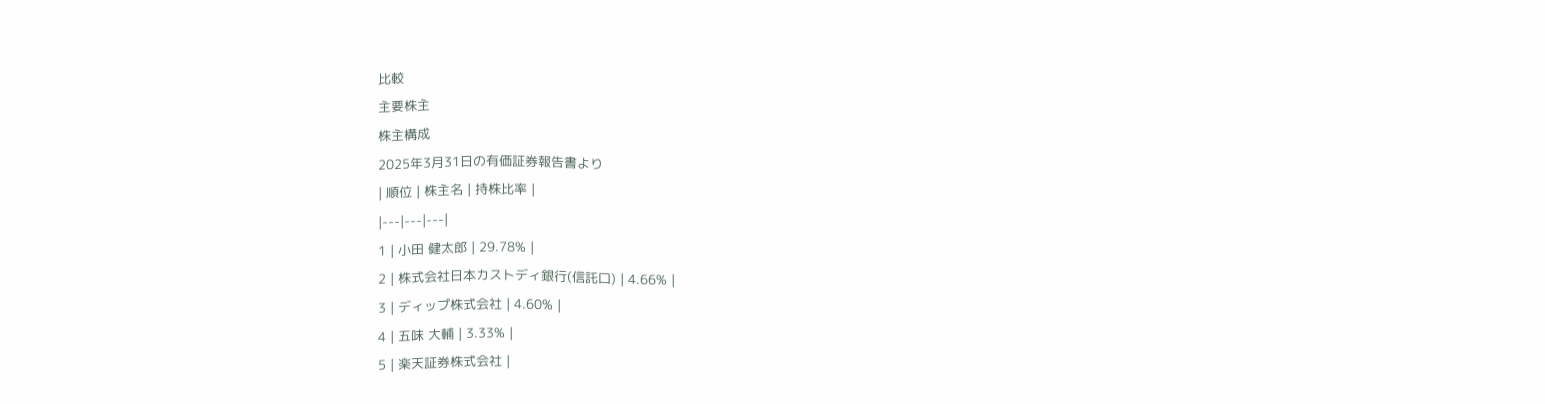比較
主要株主
株主構成
2025年3月31日の有価証券報告書より
| 順位 | 株主名 | 持株比率 |
|---|---|---|
1 | 小田 健太郎 | 29.78% |
2 | 株式会社日本カストディ銀行(信託口) | 4.66% |
3 | ディップ株式会社 | 4.60% |
4 | 五味 大輔 | 3.33% |
5 | 楽天証券株式会社 |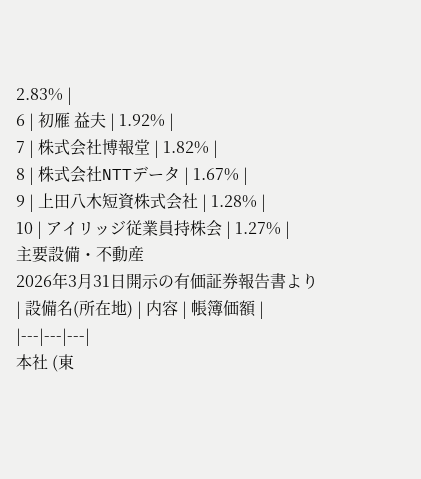2.83% |
6 | 初雁 益夫 | 1.92% |
7 | 株式会社博報堂 | 1.82% |
8 | 株式会社NTTデータ | 1.67% |
9 | 上田八木短資株式会社 | 1.28% |
10 | アイリッジ従業員持株会 | 1.27% |
主要設備・不動産
2026年3月31日開示の有価証券報告書より
| 設備名(所在地) | 内容 | 帳簿価額 |
|---|---|---|
本社 (東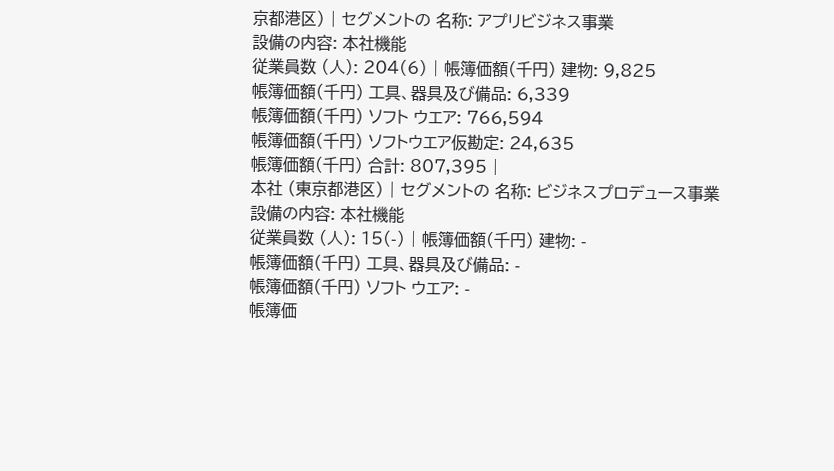京都港区) | セグメントの 名称: アプリビジネス事業
設備の内容: 本社機能
従業員数 (人): 204(6) | 帳簿価額(千円) 建物: 9,825
帳簿価額(千円) 工具、器具及び備品: 6,339
帳簿価額(千円) ソフト ウエア: 766,594
帳簿価額(千円) ソフトウエア仮勘定: 24,635
帳簿価額(千円) 合計: 807,395 |
本社 (東京都港区) | セグメントの 名称: ビジネスプロデュース事業
設備の内容: 本社機能
従業員数 (人): 15(-) | 帳簿価額(千円) 建物: -
帳簿価額(千円) 工具、器具及び備品: -
帳簿価額(千円) ソフト ウエア: -
帳簿価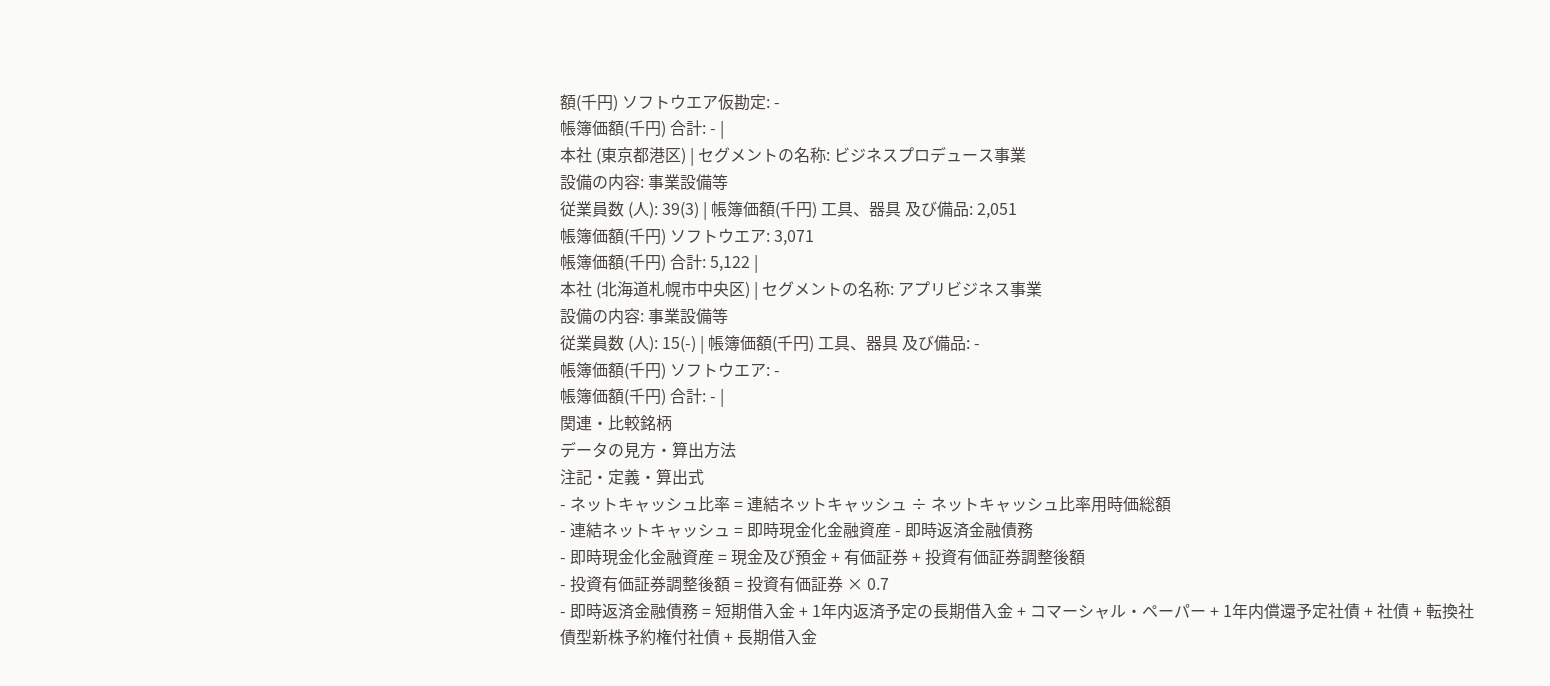額(千円) ソフトウエア仮勘定: -
帳簿価額(千円) 合計: - |
本社 (東京都港区) | セグメントの名称: ビジネスプロデュース事業
設備の内容: 事業設備等
従業員数 (人): 39(3) | 帳簿価額(千円) 工具、器具 及び備品: 2,051
帳簿価額(千円) ソフトウエア: 3,071
帳簿価額(千円) 合計: 5,122 |
本社 (北海道札幌市中央区) | セグメントの名称: アプリビジネス事業
設備の内容: 事業設備等
従業員数 (人): 15(-) | 帳簿価額(千円) 工具、器具 及び備品: -
帳簿価額(千円) ソフトウエア: -
帳簿価額(千円) 合計: - |
関連・比較銘柄
データの見方・算出方法
注記・定義・算出式
- ネットキャッシュ比率 = 連結ネットキャッシュ ÷ ネットキャッシュ比率用時価総額
- 連結ネットキャッシュ = 即時現金化金融資産 - 即時返済金融債務
- 即時現金化金融資産 = 現金及び預金 + 有価証券 + 投資有価証券調整後額
- 投資有価証券調整後額 = 投資有価証券 × 0.7
- 即時返済金融債務 = 短期借入金 + 1年内返済予定の長期借入金 + コマーシャル・ペーパー + 1年内償還予定社債 + 社債 + 転換社債型新株予約権付社債 + 長期借入金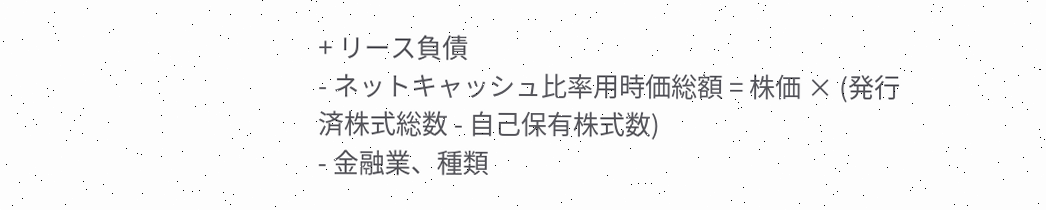+ リース負債
- ネットキャッシュ比率用時価総額 = 株価 × (発行済株式総数 - 自己保有株式数)
- 金融業、種類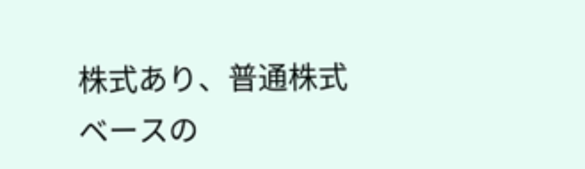株式あり、普通株式ベースの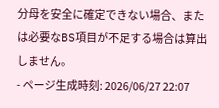分母を安全に確定できない場合、または必要なBS項目が不足する場合は算出しません。
- ページ生成時刻: 2026/06/27 22:07